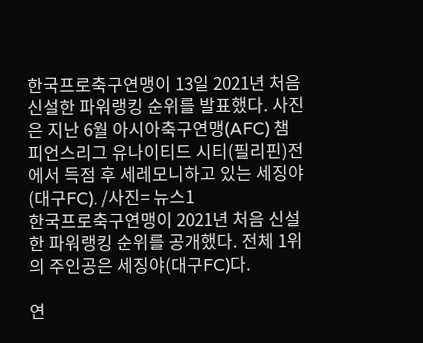한국프로축구연맹이 13일 2021년 처음 신설한 파워랭킹 순위를 발표했다. 사진은 지난 6월 아시아축구연맹(AFC) 챔피언스리그 유나이티드 시티(필리핀)전에서 득점 후 세레모니하고 있는 세징야(대구FC). /사진= 뉴스1
한국프로축구연맹이 2021년 처음 신설한 파워랭킹 순위를 공개했다. 전체 1위의 주인공은 세징야(대구FC)다.

연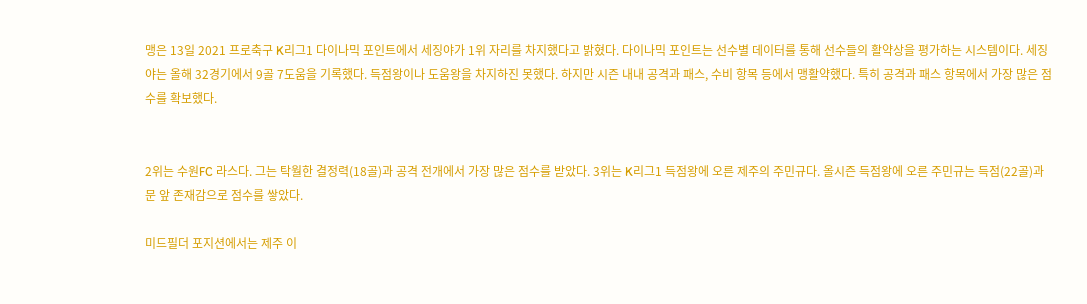맹은 13일 2021 프로축구 K리그1 다이나믹 포인트에서 세징야가 1위 자리를 차지했다고 밝혔다. 다이나믹 포인트는 선수별 데이터를 통해 선수들의 활약상을 평가하는 시스템이다. 세징야는 올해 32경기에서 9골 7도움을 기록했다. 득점왕이나 도움왕을 차지하진 못했다. 하지만 시즌 내내 공격과 패스, 수비 항목 등에서 맹활약했다. 특히 공격과 패스 항목에서 가장 많은 점수를 확보했다.


2위는 수원FC 라스다. 그는 탁월한 결정력(18골)과 공격 전개에서 가장 많은 점수를 받았다. 3위는 K리그1 득점왕에 오른 제주의 주민규다. 올시즌 득점왕에 오른 주민규는 득점(22골)과 문 앞 존재감으로 점수를 쌓았다.

미드필더 포지션에서는 제주 이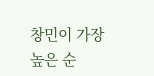창민이 가장 높은 순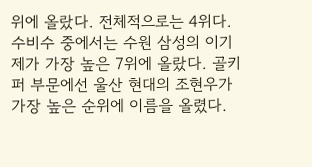위에 올랐다. 전체적으로는 4위다. 수비수 중에서는 수원 삼성의 이기제가 가장 높은 7위에 올랐다. 골키퍼 부문에선 울산 현대의 조현우가 가장 높은 순위에 이름을 올렸다.